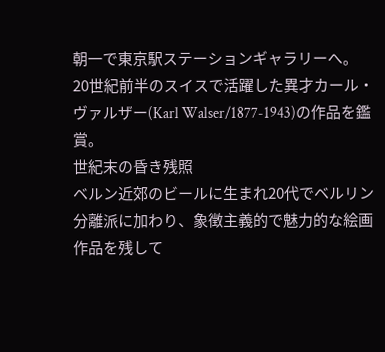朝一で東京駅ステーションギャラリーへ。
20世紀前半のスイスで活躍した異才カール・ヴァルザー(Karl Walser/1877-1943)の作品を鑑賞。
世紀末の昏き残照
ベルン近郊のビールに生まれ20代でベルリン分離派に加わり、象徴主義的で魅力的な絵画作品を残して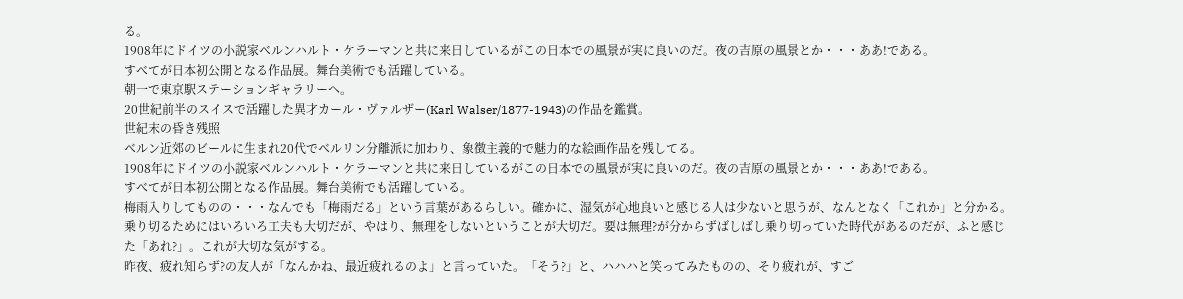る。
1908年にドイツの小説家ベルンハルト・ケラーマンと共に来日しているがこの日本での風景が実に良いのだ。夜の吉原の風景とか・・・ああ!である。
すべてが日本初公開となる作品展。舞台美術でも活躍している。
朝一で東京駅ステーションギャラリーへ。
20世紀前半のスイスで活躍した異才カール・ヴァルザー(Karl Walser/1877-1943)の作品を鑑賞。
世紀末の昏き残照
ベルン近郊のビールに生まれ20代でベルリン分離派に加わり、象徴主義的で魅力的な絵画作品を残してる。
1908年にドイツの小説家ベルンハルト・ケラーマンと共に来日しているがこの日本での風景が実に良いのだ。夜の吉原の風景とか・・・ああ!である。
すべてが日本初公開となる作品展。舞台美術でも活躍している。
梅雨入りしてものの・・・なんでも「梅雨だる」という言葉があるらしい。確かに、湿気が心地良いと感じる人は少ないと思うが、なんとなく「これか」と分かる。乗り切るためにはいろいろ工夫も大切だが、やはり、無理をしないということが大切だ。要は無理?が分からずばしばし乗り切っていた時代があるのだが、ふと感じた「あれ?」。これが大切な気がする。
昨夜、疲れ知らず?の友人が「なんかね、最近疲れるのよ」と言っていた。「そう?」と、ハハハと笑ってみたものの、そり疲れが、すご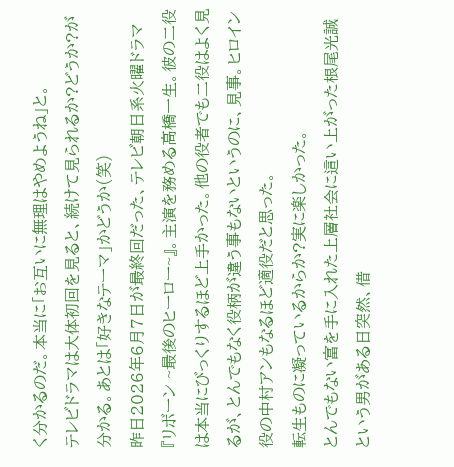く分かるのだ。本当に「お互いに無理はやめようね」と。
テレビドラマは大体初回を見ると、続けて見られるか?どうか?が分かる。あとは「好きなテーマ」かどうか(笑)
昨日2026年6月7日が最終回だった、テレビ朝日系火曜ドラマ『リボーン ~最後のヒーロー~』。主演を務める高橋一生。彼の二役は本当にびっくりするほど上手かった。他の役者でも二役はよく見るが、とんでもなく役柄が違う事もないというのに、見事。ヒロイン役の中村アンもなるほど適役だと思った。
転生ものに凝っているからか?実に楽しかった。
とんでもない富を手に入れた上層社会に這い上がった根尾光誠という男がある日突然、借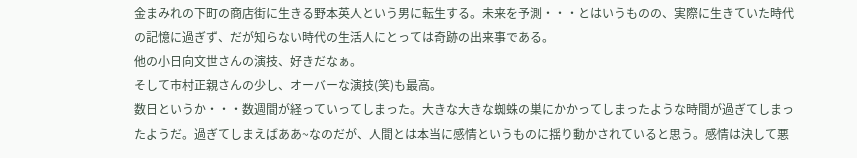金まみれの下町の商店街に生きる野本英人という男に転生する。未来を予測・・・とはいうものの、実際に生きていた時代の記憶に過ぎず、だが知らない時代の生活人にとっては奇跡の出来事である。
他の小日向文世さんの演技、好きだなぁ。
そして市村正親さんの少し、オーバーな演技(笑)も最高。
数日というか・・・数週間が経っていってしまった。大きな大きな蜘蛛の巣にかかってしまったような時間が過ぎてしまったようだ。過ぎてしまえばああ~なのだが、人間とは本当に感情というものに揺り動かされていると思う。感情は決して悪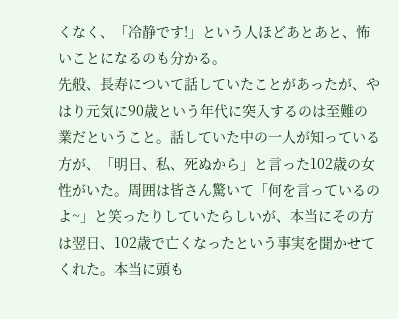くなく、「冷静です!」という人ほどあとあと、怖いことになるのも分かる。
先般、長寿について話していたことがあったが、やはり元気に90歳という年代に突入するのは至難の業だということ。話していた中の一人が知っている方が、「明日、私、死ぬから」と言った102歳の女性がいた。周囲は皆さん驚いて「何を言っているのよ~」と笑ったりしていたらしいが、本当にその方は翌日、102歳で亡くなったという事実を聞かせてくれた。本当に頭も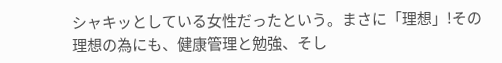シャキッとしている女性だったという。まさに「理想」!その理想の為にも、健康管理と勉強、そし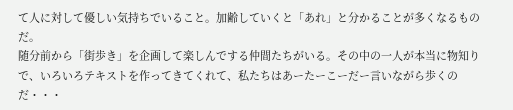て人に対して優しい気持ちでいること。加齢していくと「あれ」と分かることが多くなるものだ。
随分前から「街歩き」を企画して楽しんでする仲間たちがいる。その中の一人が本当に物知りで、いろいろテキストを作ってきてくれて、私たちはあーたーこーだー言いながら歩くのだ・・・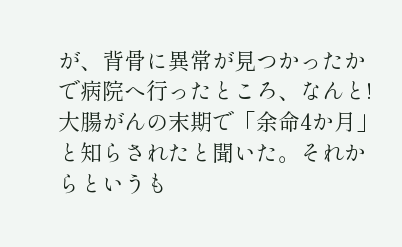が、背骨に異常が見つかったかで病院へ行ったところ、なんと!大腸がんの末期で「余命4か月」と知らされたと聞いた。それからというも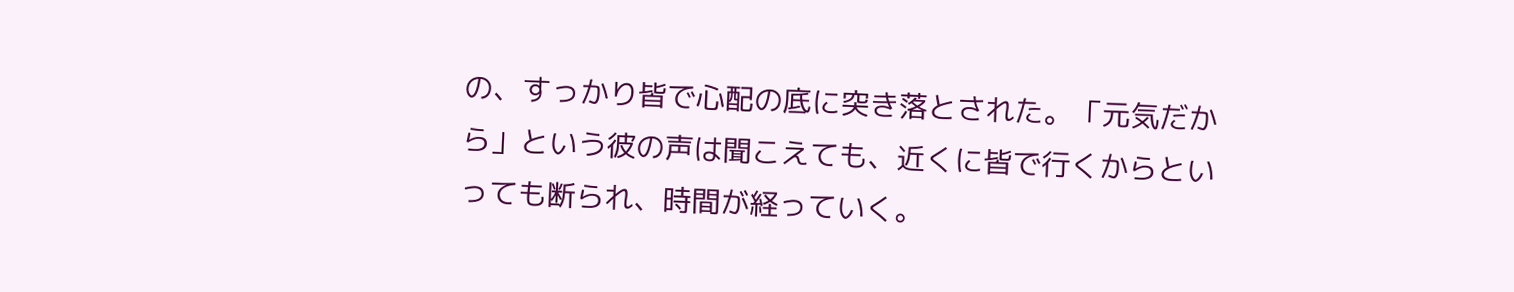の、すっかり皆で心配の底に突き落とされた。「元気だから」という彼の声は聞こえても、近くに皆で行くからといっても断られ、時間が経っていく。